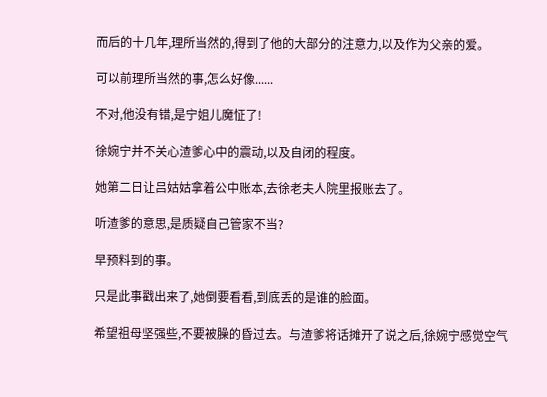而后的十几年,理所当然的,得到了他的大部分的注意力,以及作为父亲的爱。

可以前理所当然的事,怎么好像......

不对,他没有错,是宁姐儿魔怔了!

徐婉宁并不关心渣爹心中的震动,以及自闭的程度。

她第二日让吕姑姑拿着公中账本,去徐老夫人院里报账去了。

听渣爹的意思,是质疑自己管家不当?

早预料到的事。

只是此事戳出来了,她倒要看看,到底丢的是谁的脸面。

希望祖母坚强些,不要被臊的昏过去。与渣爹将话摊开了说之后,徐婉宁感觉空气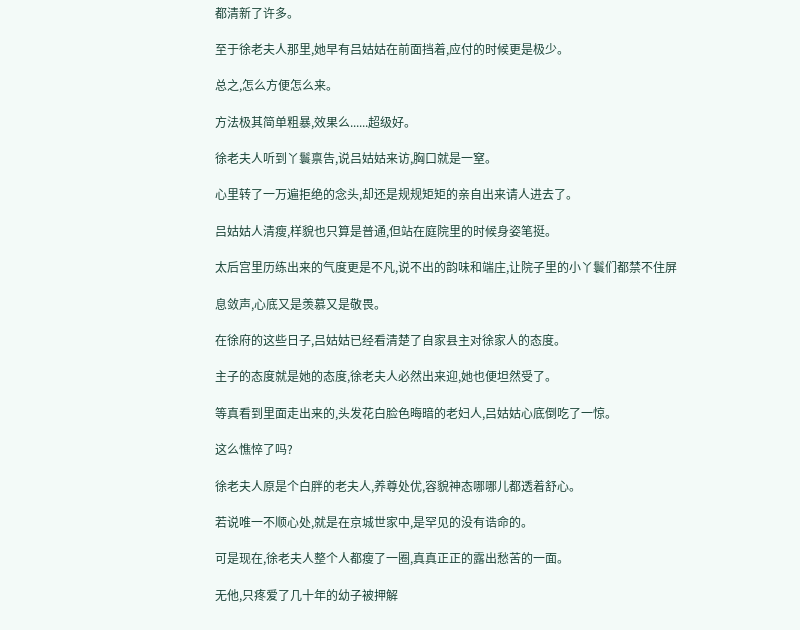都清新了许多。

至于徐老夫人那里,她早有吕姑姑在前面挡着,应付的时候更是极少。

总之,怎么方便怎么来。

方法极其简单粗暴,效果么......超级好。

徐老夫人听到丫鬟禀告,说吕姑姑来访,胸口就是一窒。

心里转了一万遍拒绝的念头,却还是规规矩矩的亲自出来请人进去了。

吕姑姑人清瘦,样貌也只算是普通,但站在庭院里的时候身姿笔挺。

太后宫里历练出来的气度更是不凡,说不出的韵味和端庄,让院子里的小丫鬟们都禁不住屏

息敛声,心底又是羡慕又是敬畏。

在徐府的这些日子,吕姑姑已经看清楚了自家县主对徐家人的态度。

主子的态度就是她的态度,徐老夫人必然出来迎,她也便坦然受了。

等真看到里面走出来的,头发花白脸色晦暗的老妇人,吕姑姑心底倒吃了一惊。

这么憔悴了吗?

徐老夫人原是个白胖的老夫人,养尊处优,容貌神态哪哪儿都透着舒心。

若说唯一不顺心处,就是在京城世家中,是罕见的没有诰命的。

可是现在,徐老夫人整个人都瘦了一圈,真真正正的露出愁苦的一面。

无他,只疼爱了几十年的幼子被押解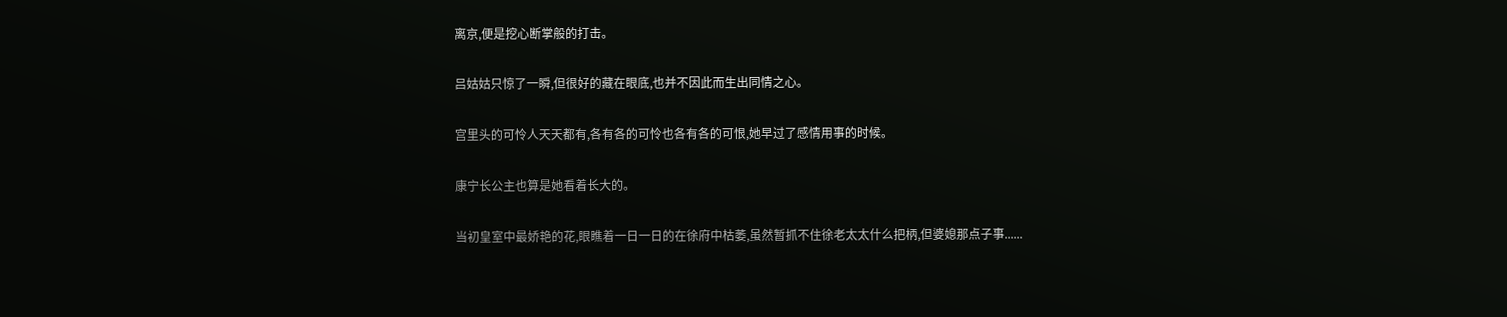离京,便是挖心断掌般的打击。

吕姑姑只惊了一瞬,但很好的藏在眼底,也并不因此而生出同情之心。

宫里头的可怜人天天都有,各有各的可怜也各有各的可恨,她早过了感情用事的时候。

康宁长公主也算是她看着长大的。

当初皇室中最娇艳的花,眼瞧着一日一日的在徐府中枯萎,虽然暂抓不住徐老太太什么把柄,但婆媳那点子事......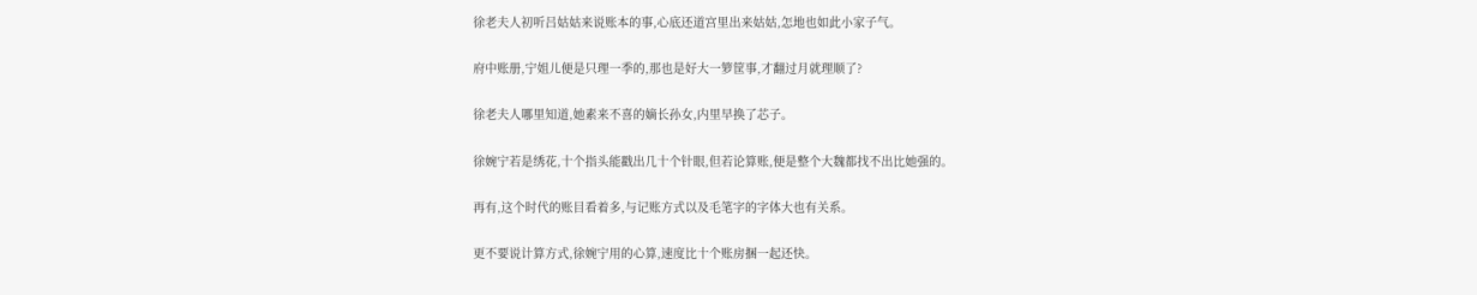徐老夫人初听吕姑姑来说账本的事,心底还道宫里出来姑姑,怎地也如此小家子气。

府中账册,宁姐儿便是只理一季的,那也是好大一箩筐事,才翻过月就理顺了?

徐老夫人哪里知道,她素来不喜的嫡长孙女,内里早换了芯子。

徐婉宁若是绣花,十个指头能戳出几十个针眼,但若论算账,便是整个大魏都找不出比她强的。

再有,这个时代的账目看着多,与记账方式以及毛笔字的字体大也有关系。

更不要说计算方式,徐婉宁用的心算,速度比十个账房捆一起还快。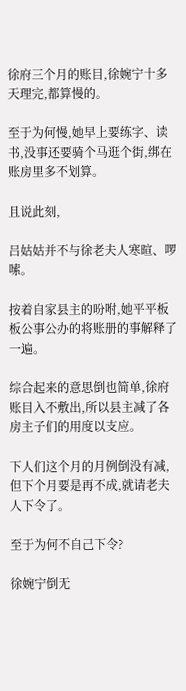徐府三个月的账目,徐婉宁十多天理完,都算慢的。

至于为何慢,她早上要练字、读书,没事还要骑个马逛个街,绑在账房里多不划算。

且说此刻,

吕姑姑并不与徐老夫人寒暄、啰嗦。

按着自家县主的吩咐,她平平板板公事公办的将账册的事解释了一遍。

综合起来的意思倒也简单,徐府账目入不敷出,所以县主减了各房主子们的用度以支应。

下人们这个月的月例倒没有减,但下个月要是再不成,就请老夫人下令了。

至于为何不自己下令?

徐婉宁倒无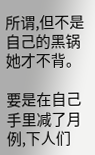所谓,但不是自己的黑锅她才不背。

要是在自己手里减了月例,下人们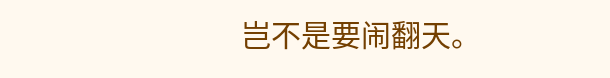岂不是要闹翻天。